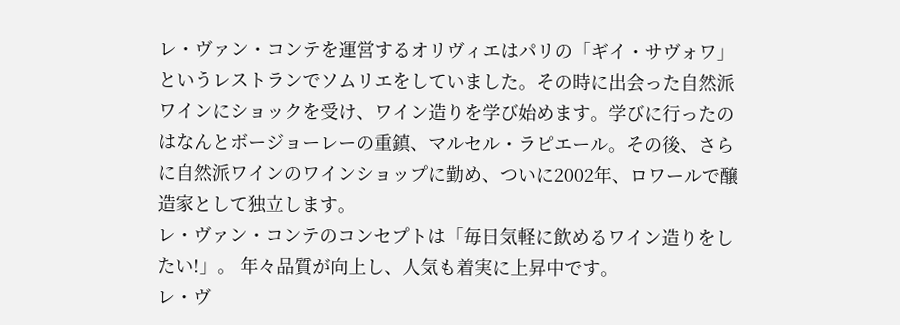レ・ヴァン・コンテを運営するオリヴィエはパリの「ギイ・サヴォワ」というレストランでソムリエをしていました。その時に出会った自然派ワインにショックを受け、ワイン造りを学び始めます。学びに行ったのはなんとボージョーレーの重鎮、マルセル・ラピエール。その後、さらに自然派ワインのワインショップに勤め、ついに2002年、ロワールで醸造家として独立します。
レ・ヴァン・コンテのコンセプトは「毎日気軽に飲めるワイン造りをしたい!」。 年々品質が向上し、人気も着実に上昇中です。
レ・ヴ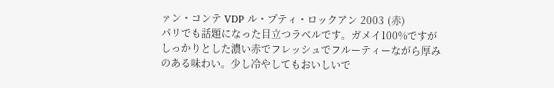ァン・コンテ VDP ル・プティ・ロックアン 2003 (赤)
パリでも話題になった目立つラベルです。ガメイ100%ですがしっかりとした濃い赤でフレッシュでフルーティーながら厚みのある味わい。少し冷やしてもおいしいで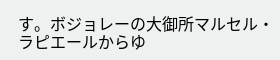す。ボジョレーの大御所マルセル・ラピエールからゆ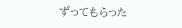ずってもらった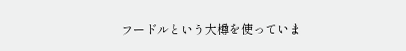フードルという大樽を使っていま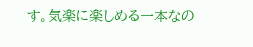す。気楽に楽しめる一本なの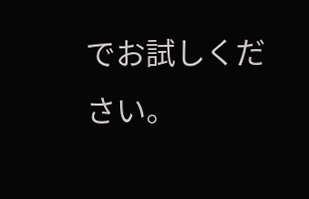でお試しください。